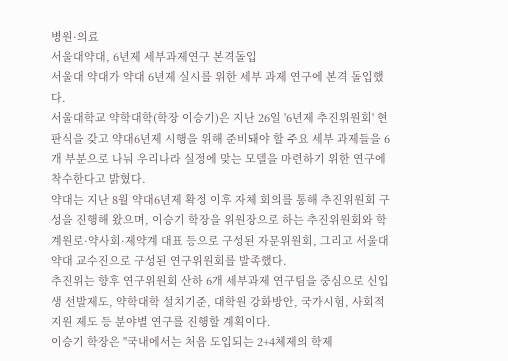병원·의료
서울대약대, 6년제 세부과제연구 본격돌입
서울대 약대가 약대 6년제 실시를 위한 세부 과제 연구에 본격 돌입했다.
서울대학교 약학대학(학장 이승기)은 지난 26일 '6년제 추진위원회' 현판식을 갖고 약대6년제 시행을 위해 준비돼야 할 주요 세부 과제들을 6개 부분으로 나눠 우리나라 실정에 맞는 모델을 마련하기 위한 연구에 착수한다고 밝혔다.
약대는 지난 8월 약대6년제 확정 이후 자체 회의를 통해 추진위원회 구성을 진행해 왔으며, 이승기 학장을 위원장으로 하는 추진위원회와 학계원로·약사회·제약계 대표 등으로 구성된 자문위원회, 그리고 서울대 약대 교수진으로 구성된 연구위원회를 발족했다.
추진위는 향후 연구위원회 산하 6개 세부과제 연구팀을 중심으로 신입생 선발제도, 약학대학 설치기준, 대학원 강화방안, 국가시험, 사회적 지원 제도 등 분야별 연구를 진행할 계획이다.
이승기 학장은 "국내에서는 처음 도입되는 2+4체제의 학제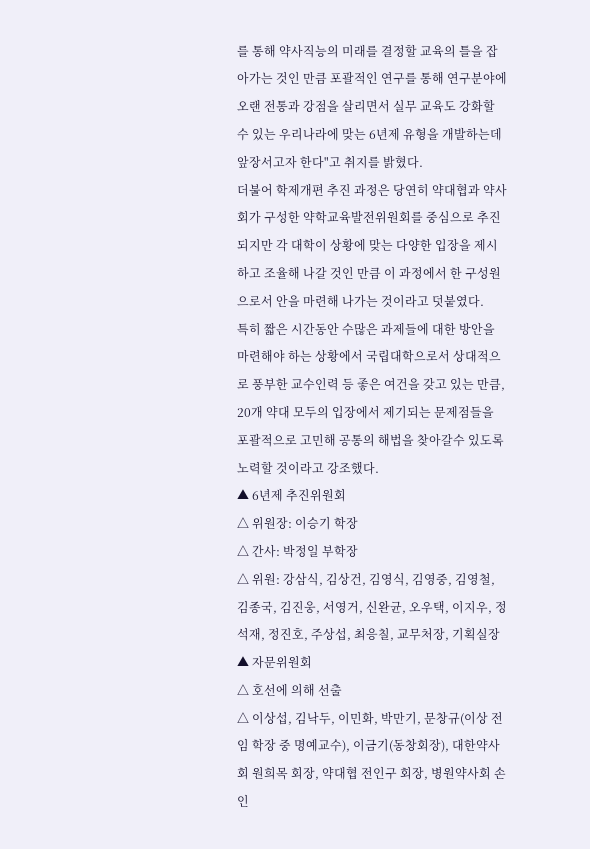를 통해 약사직능의 미래를 결정할 교육의 틀을 잡아가는 것인 만큼 포괄적인 연구를 통해 연구분야에 오랜 전통과 강점을 살리면서 실무 교육도 강화할 수 있는 우리나라에 맞는 6년제 유형을 개발하는데 앞장서고자 한다"고 취지를 밝혔다.
더불어 학제개편 추진 과정은 당연히 약대협과 약사회가 구성한 약학교육발전위원회를 중심으로 추진되지만 각 대학이 상황에 맞는 다양한 입장을 제시하고 조율해 나갈 것인 만큼 이 과정에서 한 구성원으로서 안을 마련해 나가는 것이라고 덧붙였다.
특히 짧은 시간동안 수많은 과제들에 대한 방안을 마련해야 하는 상황에서 국립대학으로서 상대적으로 풍부한 교수인력 등 좋은 여건을 갖고 있는 만큼, 20개 약대 모두의 입장에서 제기되는 문제점들을 포괄적으로 고민해 공통의 해법을 찾아갈수 있도록 노력할 것이라고 강조했다.
▲ 6년제 추진위원회
△ 위원장: 이승기 학장
△ 간사: 박정일 부학장
△ 위원: 강삼식, 김상건, 김영식, 김영중, 김영철, 김종국, 김진웅, 서영거, 신완균, 오우택, 이지우, 정석재, 정진호, 주상섭, 최응칠, 교무처장, 기획실장
▲ 자문위원회
△ 호선에 의해 선출
△ 이상섭, 김낙두, 이민화, 박만기, 문창규(이상 전임 학장 중 명예교수), 이금기(동창회장), 대한약사회 원희목 회장, 약대협 전인구 회장, 병원약사회 손인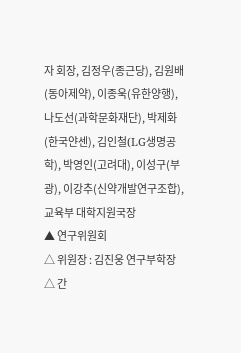자 회장, 김정우(종근당), 김원배(동아제약), 이종욱(유한양행), 나도선(과학문화재단), 박제화(한국얀센), 김인철(LG생명공학), 박영인(고려대), 이성구(부광), 이강추(신약개발연구조합), 교육부 대학지원국장
▲ 연구위원회
△ 위원장 : 김진웅 연구부학장
△ 간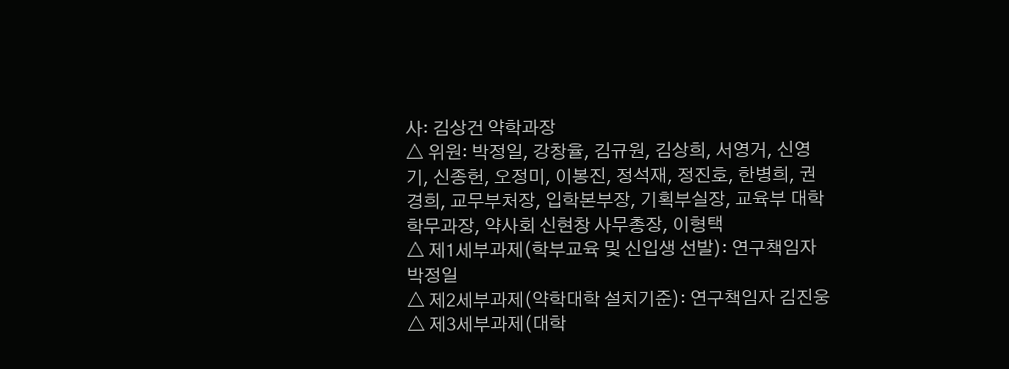사: 김상건 약학과장
△ 위원: 박정일, 강창율, 김규원, 김상희, 서영거, 신영기, 신종헌, 오정미, 이봉진, 정석재, 정진호, 한병희, 권경희, 교무부처장, 입학본부장, 기획부실장, 교육부 대학학무과장, 약사회 신현창 사무총장, 이형택
△ 제1세부과제(학부교육 및 신입생 선발): 연구책임자 박정일
△ 제2세부과제(약학대학 설치기준): 연구책임자 김진웅
△ 제3세부과제(대학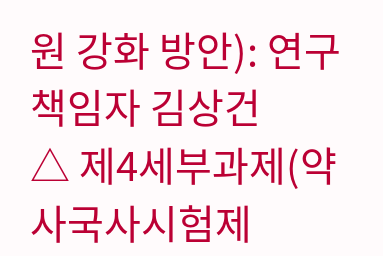원 강화 방안): 연구책임자 김상건
△ 제4세부과제(약사국사시험제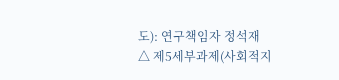도): 연구책임자 정석재
△ 제5세부과제(사회적지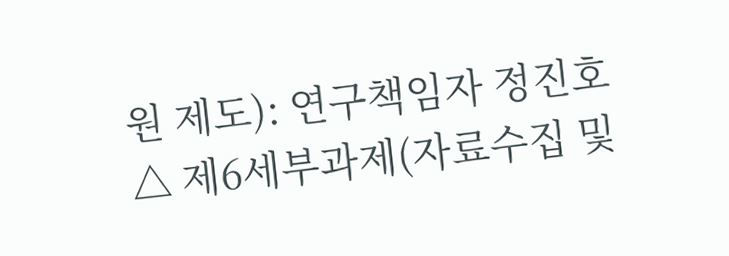원 제도): 연구책임자 정진호
△ 제6세부과제(자료수집 및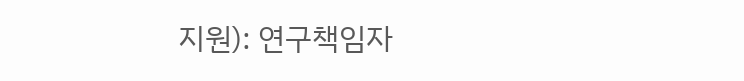지원): 연구책임자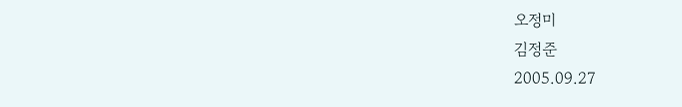오정미
김정준
2005.09.27